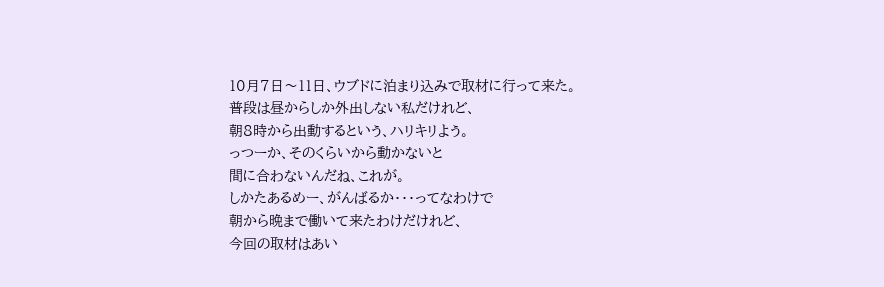10月7日〜11日、ウブドに泊まり込みで取材に行って来た。
普段は昼からしか外出しない私だけれど、
朝8時から出動するという、ハリキリよう。
っつーか、そのくらいから動かないと
間に合わないんだね、これが。
しかたあるめー、がんばるか・・・ってなわけで
朝から晩まで働いて来たわけだけれど、
今回の取材はあい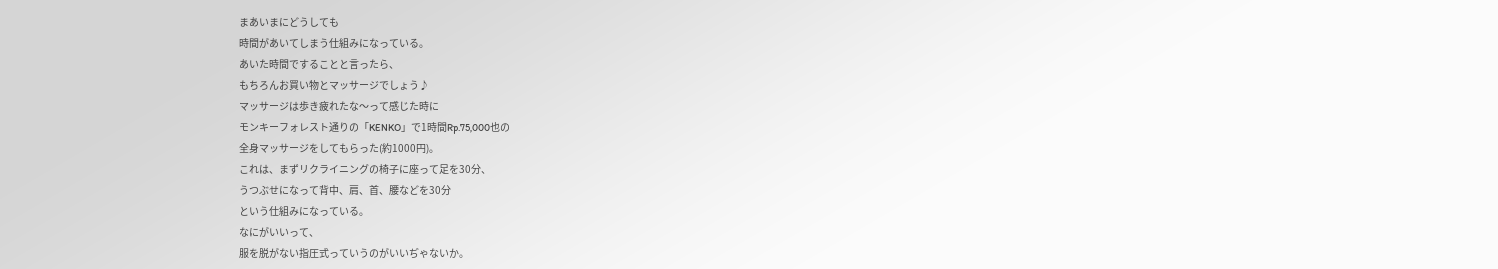まあいまにどうしても
時間があいてしまう仕組みになっている。
あいた時間ですることと言ったら、
もちろんお買い物とマッサージでしょう♪
マッサージは歩き疲れたな〜って感じた時に
モンキーフォレスト通りの「KENKO」で1時間Rp.75,000也の
全身マッサージをしてもらった(約1000円)。
これは、まずリクライニングの椅子に座って足を30分、
うつぶせになって背中、肩、首、腰などを30分
という仕組みになっている。
なにがいいって、
服を脱がない指圧式っていうのがいいぢゃないか。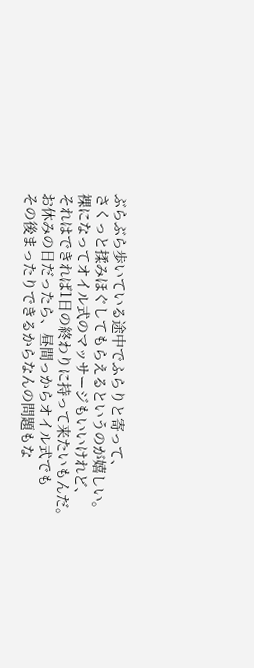ぶらぶら歩いている途中でふらりと寄って、
さくっと揉みほぐしてもらえるというのが嬉しい。
裸になってオイル式のマッサージもいいけれど、
それはできれば1日の終わりに持って来たいもんだ。
お休みの日だったら、昼間っからオイル式でも
その後まったりできるからなんの問題もな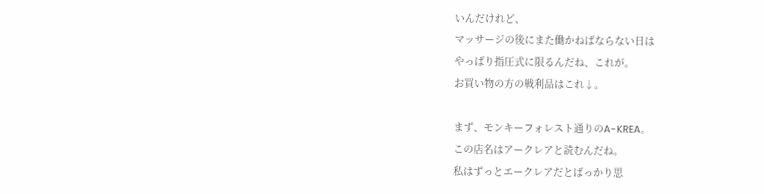いんだけれど、
マッサージの後にまた働かねばならない日は
やっぱり指圧式に限るんだね、これが。
お買い物の方の戦利品はこれ↓。

まず、モンキーフォレスト通りのA-KREA。
この店名はアークレアと読むんだね。
私はずっとエークレアだとばっかり思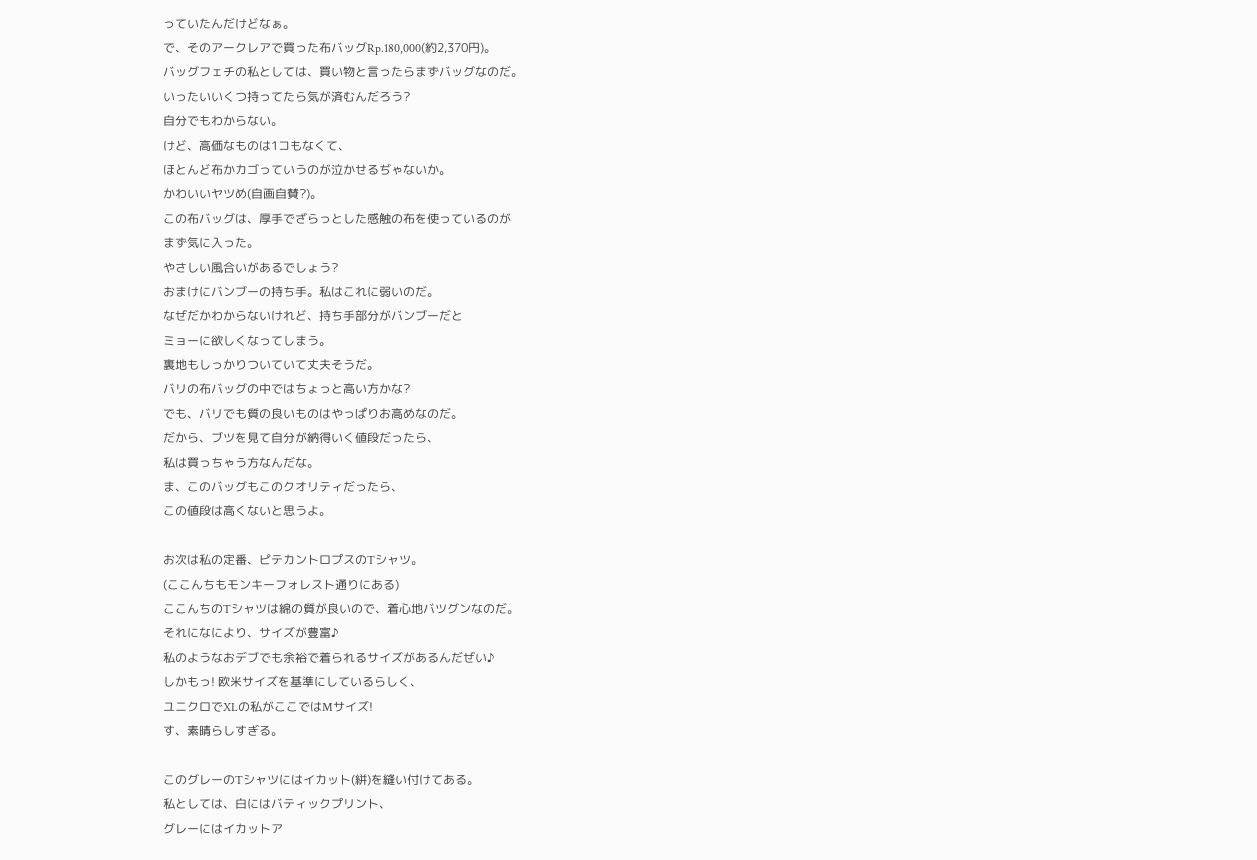っていたんだけどなぁ。
で、そのアークレアで買った布バッグRp.180,000(約2,370円)。
バッグフェチの私としては、買い物と言ったらまずバッグなのだ。
いったいいくつ持ってたら気が済むんだろう?
自分でもわからない。
けど、高価なものは1コもなくて、
ほとんど布かカゴっていうのが泣かせるぢゃないか。
かわいいヤツめ(自画自賛?)。
この布バッグは、厚手でざらっとした感触の布を使っているのが
まず気に入った。
やさしい風合いがあるでしょう?
おまけにバンブーの持ち手。私はこれに弱いのだ。
なぜだかわからないけれど、持ち手部分がバンブーだと
ミョーに欲しくなってしまう。
裏地もしっかりついていて丈夫そうだ。
バリの布バッグの中ではちょっと高い方かな?
でも、バリでも質の良いものはやっぱりお高めなのだ。
だから、ブツを見て自分が納得いく値段だったら、
私は買っちゃう方なんだな。
ま、このバッグもこのクオリティだったら、
この値段は高くないと思うよ。

お次は私の定番、ピテカントロプスのTシャツ。
(ここんちもモンキーフォレスト通りにある)
ここんちのTシャツは綿の質が良いので、着心地バツグンなのだ。
それになにより、サイズが豊富♪
私のようなおデブでも余裕で着られるサイズがあるんだぜい♪
しかもっ! 欧米サイズを基準にしているらしく、
ユニクロでXLの私がここではMサイズ!
す、素晴らしすぎる。

このグレーのTシャツにはイカット(絣)を縫い付けてある。
私としては、白にはバティックプリント、
グレーにはイカットア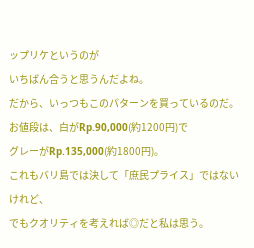ップリケというのが
いちばん合うと思うんだよね。
だから、いっつもこのパターンを買っているのだ。
お値段は、白がRp.90,000(約1200円)で
グレーがRp.135,000(約1800円)。
これもバリ島では決して「庶民プライス」ではないけれど、
でもクオリティを考えれば◎だと私は思う。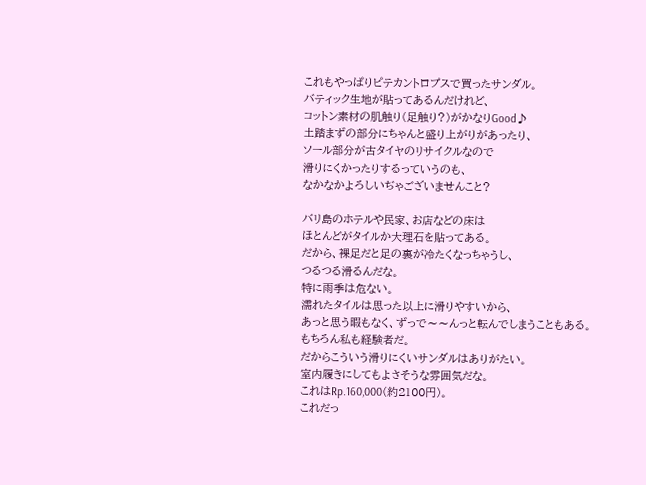これもやっぱりピテカントロプスで買ったサンダル。
バティック生地が貼ってあるんだけれど、
コットン素材の肌触り(足触り?)がかなりGood♪
土踏まずの部分にちゃんと盛り上がりがあったり、
ソール部分が古タイヤのリサイクルなので
滑りにくかったりするっていうのも、
なかなかよろしいぢゃございませんこと?

バリ島のホテルや民家、お店などの床は
ほとんどがタイルか大理石を貼ってある。
だから、裸足だと足の裏が冷たくなっちゃうし、
つるつる滑るんだな。
特に雨季は危ない。
濡れたタイルは思った以上に滑りやすいから、
あっと思う暇もなく、ずっで〜〜んっと転んでしまうこともある。
もちろん私も経験者だ。
だからこういう滑りにくいサンダルはありがたい。
室内履きにしてもよさそうな雰囲気だな。
これはRp.160,000(約2100円)。
これだっ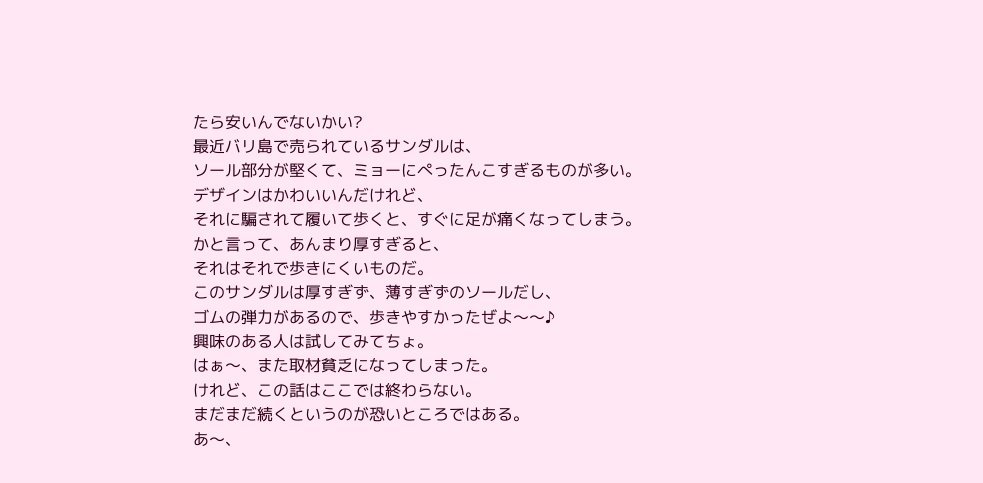たら安いんでないかい?
最近バリ島で売られているサンダルは、
ソール部分が堅くて、ミョーにぺったんこすぎるものが多い。
デザインはかわいいんだけれど、
それに騙されて履いて歩くと、すぐに足が痛くなってしまう。
かと言って、あんまり厚すぎると、
それはそれで歩きにくいものだ。
このサンダルは厚すぎず、薄すぎずのソールだし、
ゴムの弾力があるので、歩きやすかったぜよ〜〜♪
興味のある人は試してみてちょ。
はぁ〜、また取材貧乏になってしまった。
けれど、この話はここでは終わらない。
まだまだ続くというのが恐いところではある。
あ〜、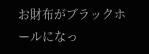お財布がブラックホールになっ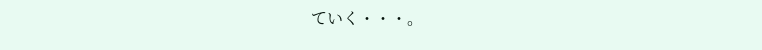ていく・・・。